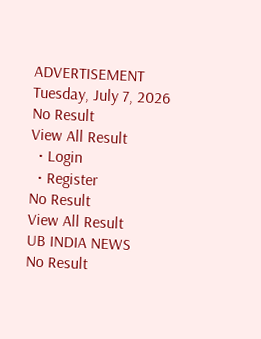ADVERTISEMENT
Tuesday, July 7, 2026
No Result
View All Result
  • Login
  • Register
No Result
View All Result
UB INDIA NEWS
No Result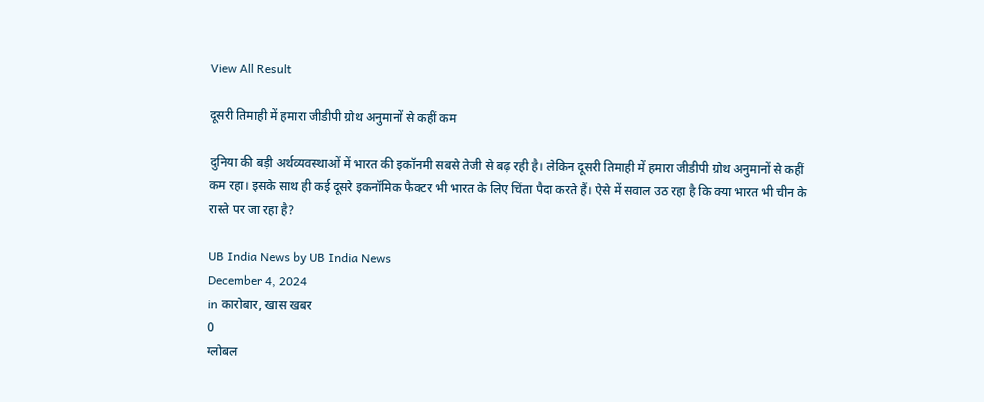View All Result

दूसरी तिमाही में हमारा जीडीपी ग्रोथ अनुमानों से कहीं कम

दुनिया की बड़ी अर्थव्यवस्थाओं में भारत की इकॉनमी सबसे तेजी से बढ़ रही है। लेकिन दूसरी तिमाही में हमारा जीडीपी ग्रोथ अनुमानों से कहीं कम रहा। इसके साथ ही कई दूसरे इकनॉमिक फैक्टर भी भारत के लिए चिंता पैदा करते हैं। ऐसे में सवाल उठ रहा है कि क्या भारत भी चीन के रास्ते पर जा रहा है?

UB India News by UB India News
December 4, 2024
in कारोबार, खास खबर
0
ग्लोबल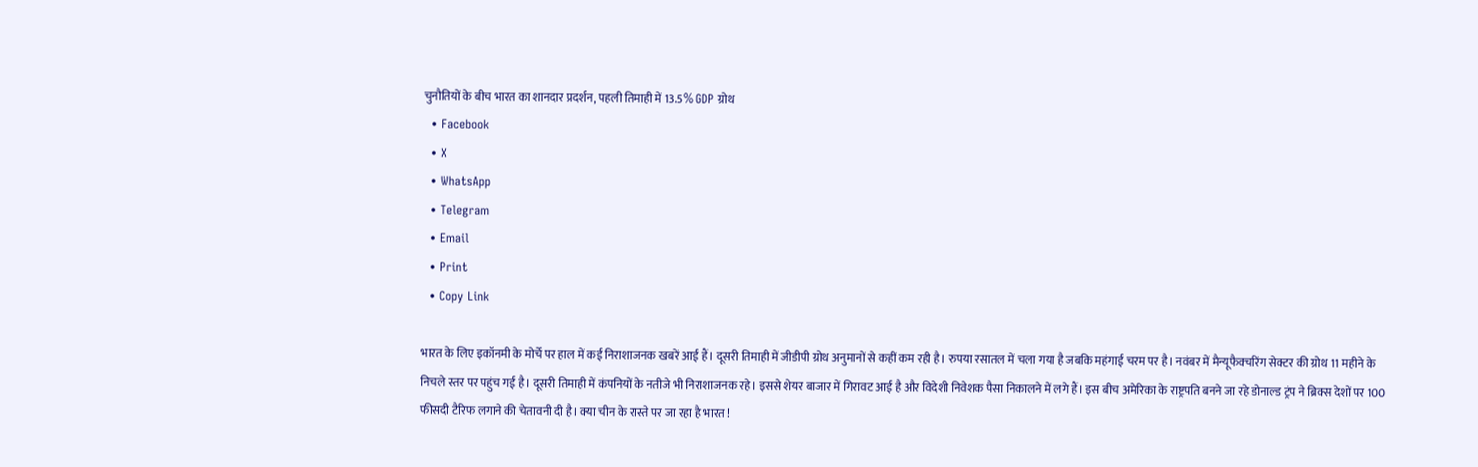चुनौतियों के बीच भारत का शानदार प्रदर्शन, पहली तिमाही में 13.5% GDP ग्रोथ
  • Facebook
  • X
  • WhatsApp
  • Telegram
  • Email
  • Print
  • Copy Link

भारत के लिए इकॉनमी के मोर्चे पर हाल में कई निराशाजनक खबरें आई हैं। दूसरी तिमाही में जीडीपी ग्रोथ अनुमानों से कहीं कम रही है। रुपया रसातल में चला गया है जबकि महंगाई चरम पर है। नवंबर में मैन्यूफैक्चरिंग सेक्टर की ग्रोथ 11 महीने के निचले स्तर पर पहुंच गई है। दूसरी तिमाही में कंपनियों के नतीजे भी निराशाजनक रहे। इससे शेयर बाजार में गिरावट आई है और विदेशी निवेशक पैसा निकालने में लगे हैं। इस बीच अमेरिका के राष्ट्रपति बनने जा रहे डोनाल्ड ट्रंप ने ब्रिक्स देशों पर 100 फीसदी टैरिफ लगाने की चेतावनी दी है। क्या चीन के रास्ते पर जा रहा है भारत !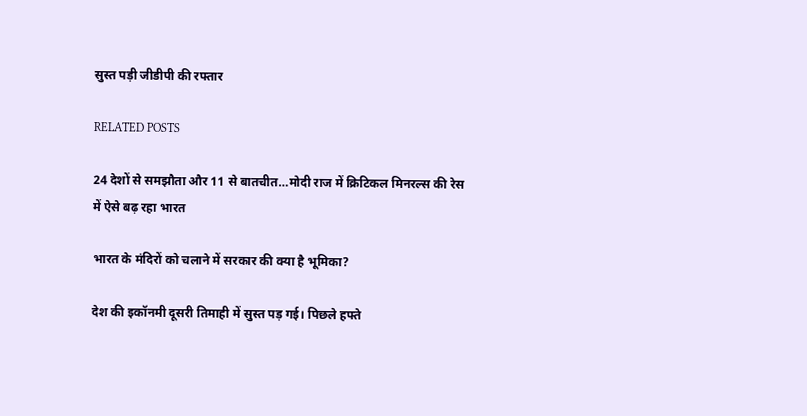सुस्त पड़ी जीडीपी की रफ्तार

RELATED POSTS

24 देशों से समझौता और 11 से बातचीत…मोदी राज में क्रिटिकल मिनरल्स की रेस में ऐसे बढ़ रहा भारत

भारत के मंदिरों को चलाने में सरकार की क्या है भूमिका?

देश की इकॉनमी दूसरी तिमाही में सुस्त पड़ गई। पिछले हफ्ते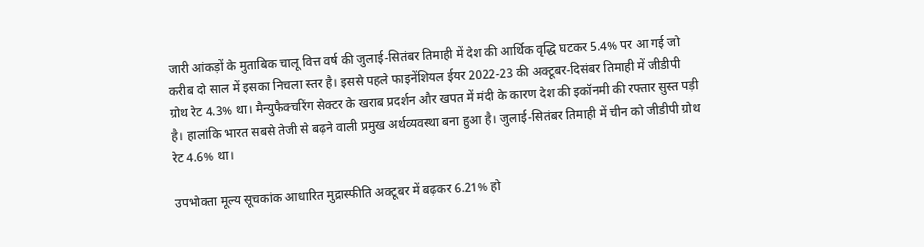जारी आंकड़ों के मुताबिक चालू वित्त वर्ष की जुलाई-सितंबर तिमाही में देश की आर्थिक वृद्धि घटकर 5.4% पर आ गई जो करीब दो साल में इसका निचला स्तर है। इससे पहले फाइनेंशियल ईयर 2022-23 की अक्टूबर-दिसंबर तिमाही में जीडीपी ग्रोथ रेट 4.3% था। मैन्युफैक्चरिंग सेक्टर के खराब प्रदर्शन और खपत में मंदी के कारण देश की इकॉनमी की रफ्तार सुस्त पड़ी है। हालांकि भारत सबसे तेजी से बढ़ने वाली प्रमुख अर्थव्यवस्था बना हुआ है। जुलाई-सितंबर तिमाही में चीन को जीडीपी ग्रोथ रेट 4.6% था।

उपभोक्ता मूल्य सूचकांक आधारित मुद्रास्फीति अक्टूबर में बढ़कर 6.21% हो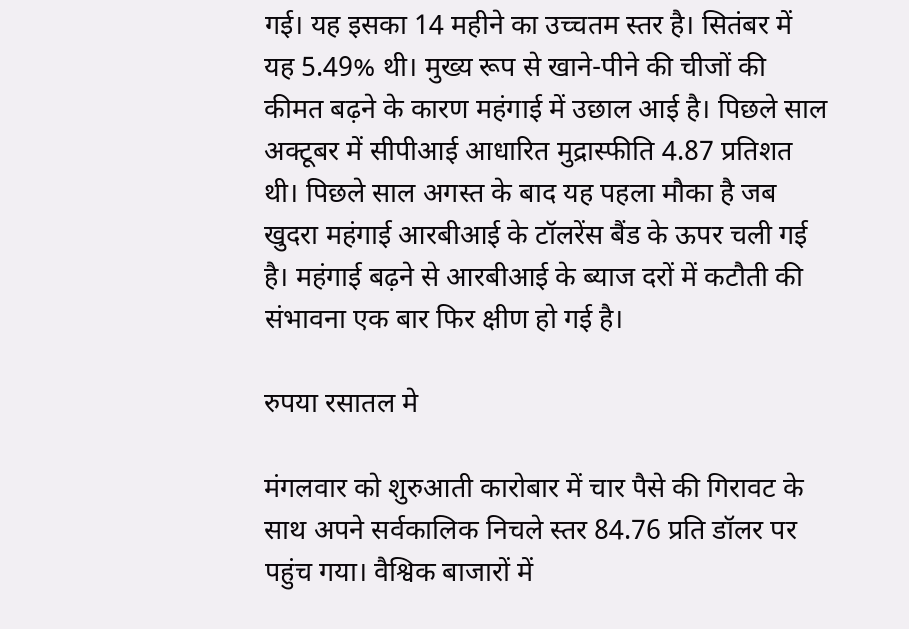गई। यह इसका 14 महीने का उच्चतम स्तर है। सितंबर में यह 5.49% थी। मुख्य रूप से खाने-पीने की चीजों की कीमत बढ़ने के कारण महंगाई में उछाल आई है। पिछले साल अक्टूबर में सीपीआई आधारित मुद्रास्फीति 4.87 प्रतिशत थी। पिछले साल अगस्त के बाद यह पहला मौका है जब खुदरा महंगाई आरबीआई के टॉलरेंस बैंड के ऊपर चली गई है। महंगाई बढ़ने से आरबीआई के ब्याज दरों में कटौती की संभावना एक बार फिर क्षीण हो गई है।

रुपया रसातल मे

मंगलवार को शुरुआती कारोबार में चार पैसे की गिरावट के साथ अपने सर्वकालिक निचले स्तर 84.76 प्रति डॉलर पर पहुंच गया। वैश्विक बाजारों में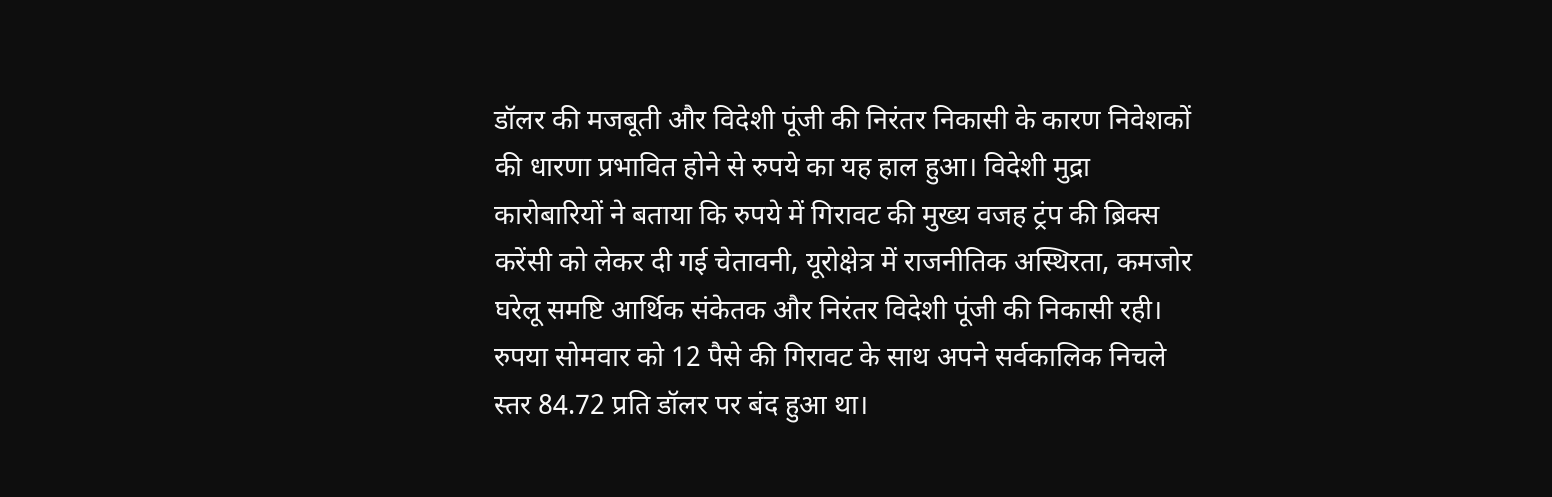डॉलर की मजबूती और विदेशी पूंजी की निरंतर निकासी के कारण निवेशकों की धारणा प्रभावित होने से रुपये का यह हाल हुआ। विदेशी मुद्रा कारोबारियों ने बताया कि रुपये में गिरावट की मुख्य वजह ट्रंप की ब्रिक्स करेंसी को लेकर दी गई चेतावनी, यूरोक्षेत्र में राजनीतिक अस्थिरता, कमजोर घरेलू समष्टि आर्थिक संकेतक और निरंतर विदेशी पूंजी की निकासी रही। रुपया सोमवार को 12 पैसे की गिरावट के साथ अपने सर्वकालिक निचले स्तर 84.72 प्रति डॉलर पर बंद हुआ था।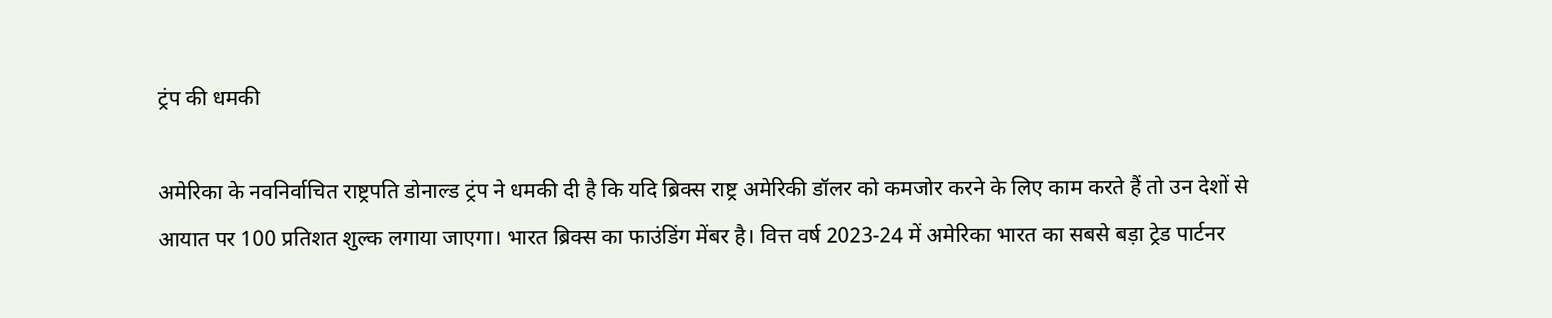ट्रंप की धमकी

अमेरिका के नवनिर्वाचित राष्ट्रपति डोनाल्ड ट्रंप ने धमकी दी है कि यदि ब्रिक्स राष्ट्र अमेरिकी डॉलर को कमजोर करने के लिए काम करते हैं तो उन देशों से आयात पर 100 प्रतिशत शुल्क लगाया जाएगा। भारत ब्रिक्स का फाउंडिंग मेंबर है। वित्त वर्ष 2023-24 में अमेरिका भारत का सबसे बड़ा ट्रेड पार्टनर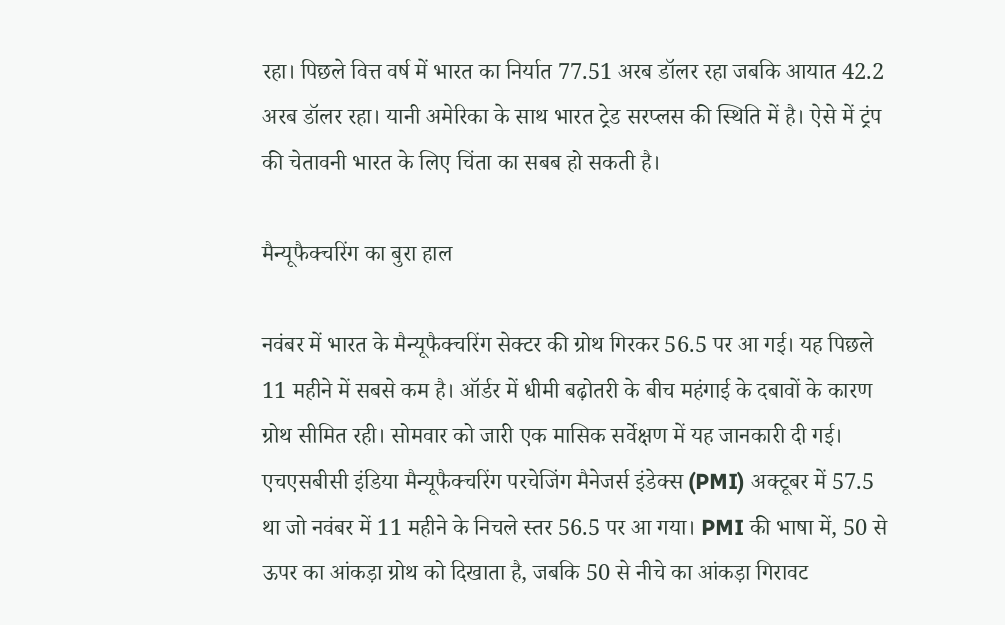रहा। पिछले वित्त वर्ष में भारत का निर्यात 77.51 अरब डॉलर रहा जबकि आयात 42.2 अरब डॉलर रहा। यानी अमेरिका के साथ भारत ट्रेड सरप्लस की स्थिति में है। ऐसे में ट्रंप की चेतावनी भारत के लिए चिंता का सबब हो सकती है।

मैन्यूफैक्चरिंग का बुरा हाल

नवंबर में भारत के मैन्यूफैक्चरिंग सेक्टर की ग्रोथ गिरकर 56.5 पर आ गई। यह पिछले 11 महीने में सबसे कम है। ऑर्डर में धीमी बढ़ोतरी के बीच महंगाई के दबावों के कारण ग्रोथ सीमित रही। सोमवार को जारी एक मासिक सर्वेक्षण में यह जानकारी दी गई। एचएसबीसी इंडिया मैन्यूफैक्चरिंग परचेजिंग मैनेजर्स इंडेक्स (PMI) अक्टूबर में 57.5 था जो नवंबर में 11 महीने के निचले स्तर 56.5 पर आ गया। PMI की भाषा में, 50 से ऊपर का आंकड़ा ग्रोथ को दिखाता है, जबकि 50 से नीचे का आंकड़ा गिरावट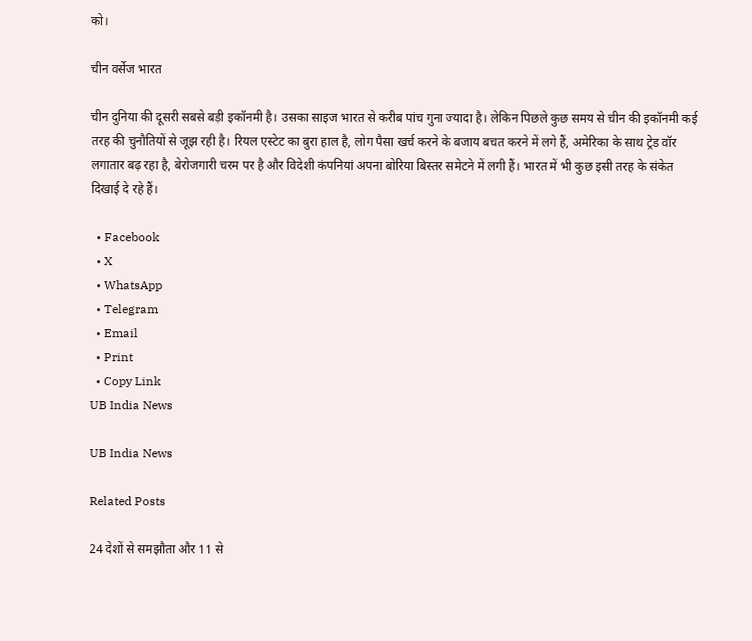को।

चीन वर्सेज भारत

चीन दुनिया की दूसरी सबसे बड़ी इकॉनमी है। उसका साइज भारत से करीब पांच गुना ज्यादा है। लेकिन पिछले कुछ समय से चीन की इकॉनमी कई तरह की चुनौतियों से जूझ रही है। रियल एस्टेट का बुरा हाल है, लोग पैसा खर्च करने के बजाय बचत करने में लगे हैं, अमेरिका के साथ ट्रेड वॉर लगातार बढ़ रहा है, बेरोजगारी चरम पर है और विदेशी कंपनियां अपना बोरिया बिस्तर समेटने में लगी हैं। भारत में भी कुछ इसी तरह के संकेत दिखाई दे रहे हैं।

  • Facebook
  • X
  • WhatsApp
  • Telegram
  • Email
  • Print
  • Copy Link
UB India News

UB India News

Related Posts

24 देशों से समझौता और 11 से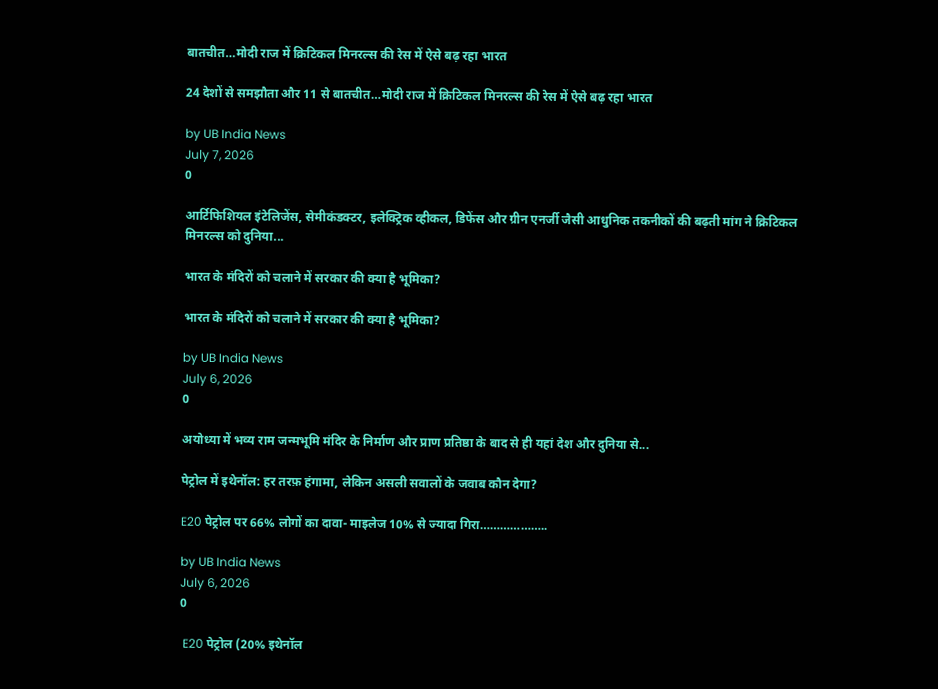बातचीत…मोदी राज में क्रिटिकल मिनरल्स की रेस में ऐसे बढ़ रहा भारत

24 देशों से समझौता और 11 से बातचीत…मोदी राज में क्रिटिकल मिनरल्स की रेस में ऐसे बढ़ रहा भारत

by UB India News
July 7, 2026
0

आर्टिफिशियल इंटेलिजेंस, सेमीकंडक्टर, इलेक्ट्रिक व्हीकल, डिफेंस और ग्रीन एनर्जी जैसी आधुनिक तकनीकों की बढ़ती मांग ने क्रिटिकल मिनरल्स को दुनिया...

भारत के मंदिरों को चलाने में सरकार की क्या है भूमिका?

भारत के मंदिरों को चलाने में सरकार की क्या है भूमिका?

by UB India News
July 6, 2026
0

अयोध्या में भव्य राम जन्मभूमि मंदिर के निर्माण और प्राण प्रतिष्ठा के बाद से ही यहां देश और दुनिया से...

पेट्रोल में इथेनॉल: हर तरफ़ हंगामा, लेकिन असली सवालों के जवाब कौन देगा?

E20 पेट्रोल पर 66% लोगों का दावा- माइलेज 10% से ज्यादा गिरा………………..

by UB India News
July 6, 2026
0

 E20 पेट्रोल (20% इथेनॉल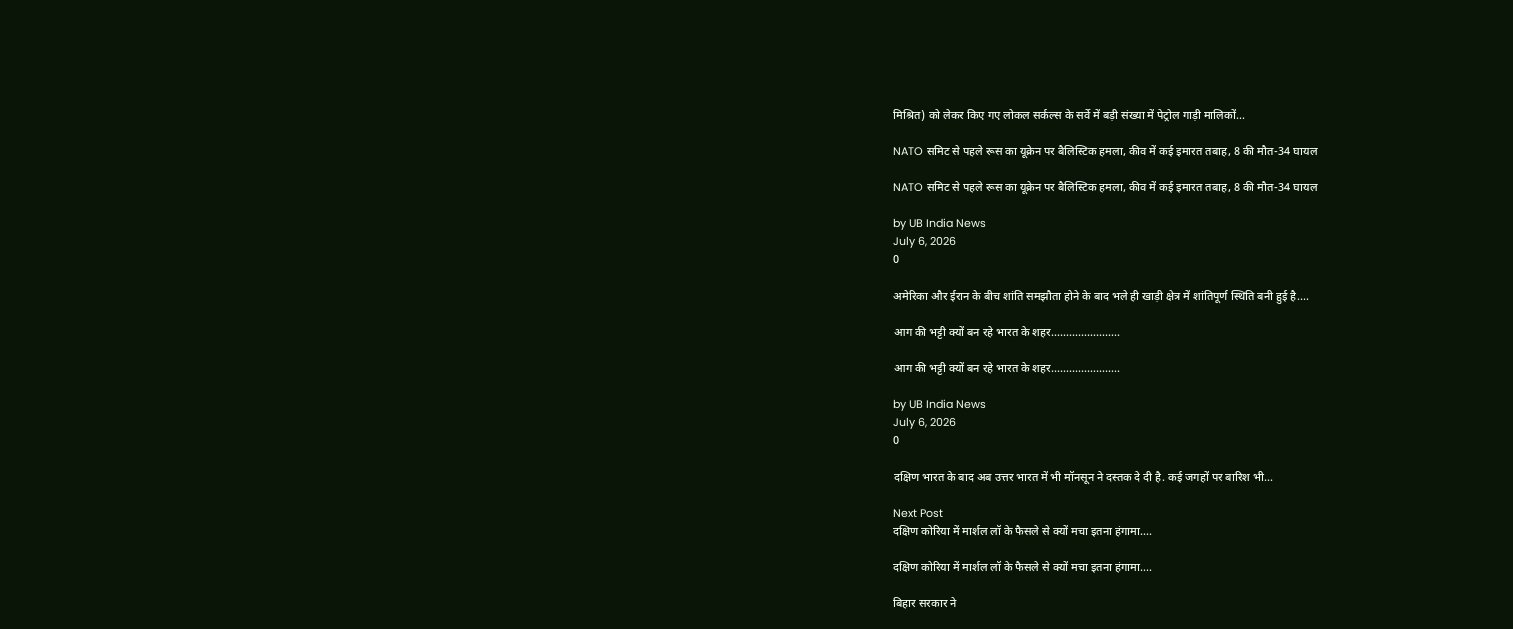मिश्रित) को लेकर किए गए लोकल सर्कल्स के सर्वे में बड़ी संख्या में पेट्रोल गाड़ी मालिकों...

NATO समिट से पहले रूस का यूक्रेन पर बैलिस्टिक हमला, कीव में कई इमारत तबाह, 8 की मौत-34 घायल

NATO समिट से पहले रूस का यूक्रेन पर बैलिस्टिक हमला, कीव में कई इमारत तबाह, 8 की मौत-34 घायल

by UB India News
July 6, 2026
0

अमेरिका और ईरान के बीच शांति समझौता होने के बाद भले ही खाड़ी क्षेत्र में शांतिपूर्ण स्थिति बनी हुई है....

आग की भट्टी क्यों बन रहे भारत के शहर…………………..

आग की भट्टी क्यों बन रहे भारत के शहर…………………..

by UB India News
July 6, 2026
0

दक्षिण भारत के बाद अब उत्तर भारत में भी मॉनसून ने दस्तक दे दी है. कई जगहों पर बारिश भी...

Next Post
दक्षिण कोरिया में मार्शल लॉ के फैसले से क्यों मचा इतना हंगामा….

दक्षिण कोरिया में मार्शल लॉ के फैसले से क्यों मचा इतना हंगामा....

बिहार सरकार ने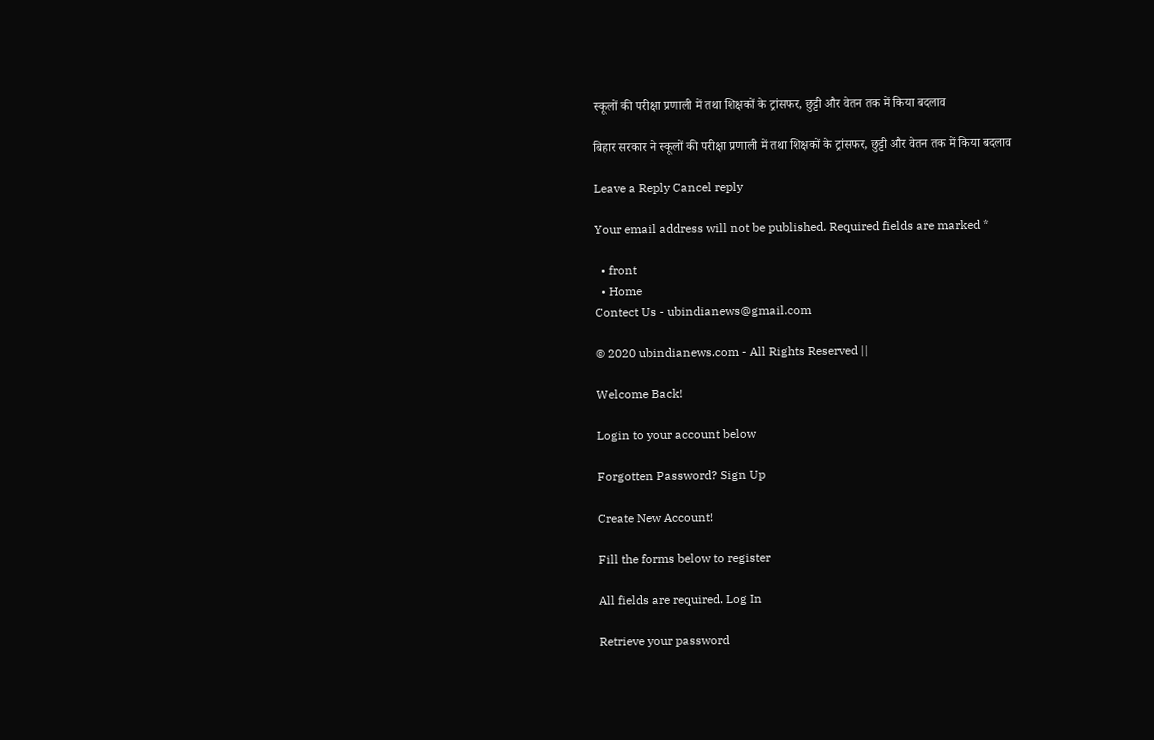स्कूलों की परीक्षा प्रणाली में तथा शिक्षकों के ट्रांसफर, छुट्टी और वेतन तक में किया बदलाव

बिहार सरकार ने स्कूलों की परीक्षा प्रणाली में तथा शिक्षकों के ट्रांसफर, छुट्टी और वेतन तक में किया बदलाव

Leave a Reply Cancel reply

Your email address will not be published. Required fields are marked *

  • front
  • Home
Contect Us - ubindianews@gmail.com

© 2020 ubindianews.com - All Rights Reserved ||

Welcome Back!

Login to your account below

Forgotten Password? Sign Up

Create New Account!

Fill the forms below to register

All fields are required. Log In

Retrieve your password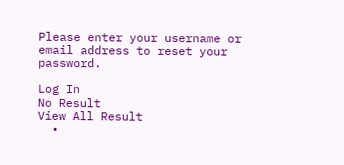Please enter your username or email address to reset your password.

Log In
No Result
View All Result
  •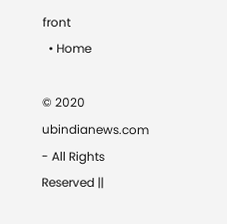front
  • Home

© 2020 ubindianews.com - All Rights Reserved ||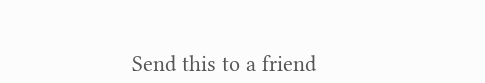Send this to a friend